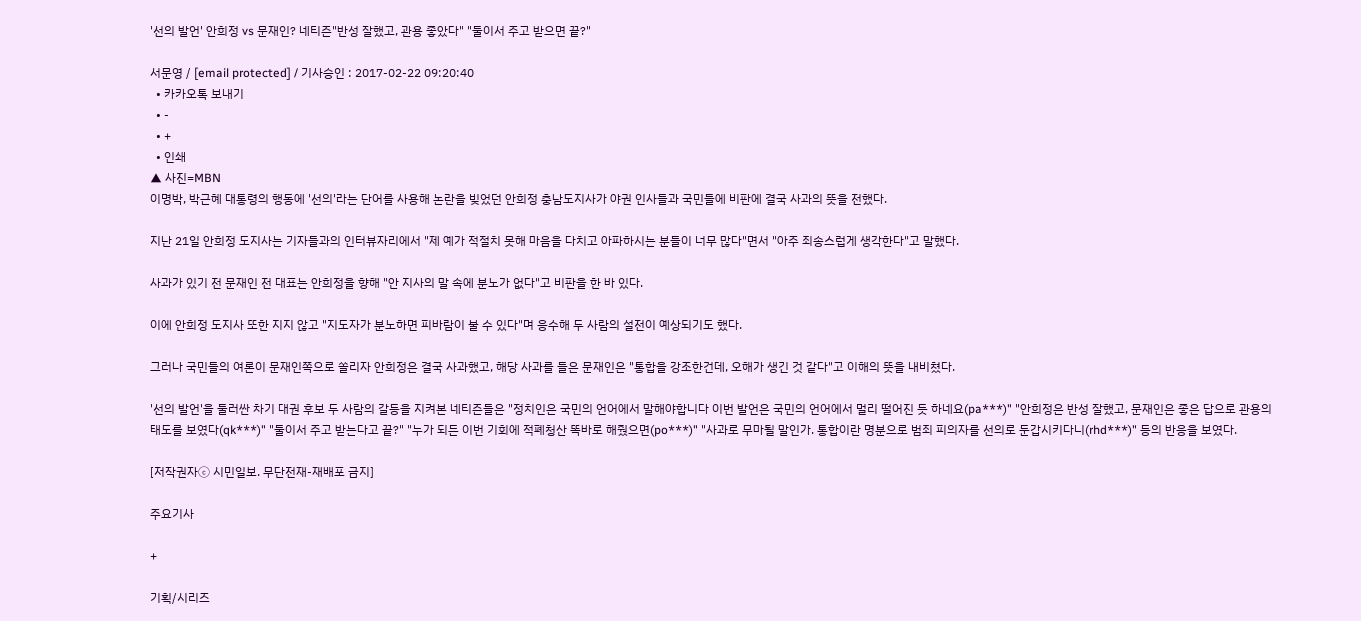'선의 발언' 안희정 vs 문재인? 네티즌"반성 잘했고, 관용 좋았다" "둘이서 주고 받으면 끝?"

서문영 / [email protected] / 기사승인 : 2017-02-22 09:20:40
  • 카카오톡 보내기
  • -
  • +
  • 인쇄
▲ 사진=MBN
이명박, 박근혜 대통령의 행동에 '선의'라는 단어를 사용해 논란을 빚었던 안희정 충남도지사가 야권 인사들과 국민들에 비판에 결국 사과의 뜻을 전했다.

지난 21일 안희정 도지사는 기자들과의 인터뷰자리에서 "제 예가 적절치 못해 마음을 다치고 아파하시는 분들이 너무 많다"면서 "아주 죄송스럽게 생각한다"고 말했다.

사과가 있기 전 문재인 전 대표는 안희정을 향해 "안 지사의 말 속에 분노가 없다"고 비판을 한 바 있다.

이에 안희정 도지사 또한 지지 않고 "지도자가 분노하면 피바람이 불 수 있다"며 응수해 두 사람의 설전이 예상되기도 했다.

그러나 국민들의 여론이 문재인쪽으로 쏠리자 안희정은 결국 사과했고, 해당 사과를 들은 문재인은 "통합을 강조한건데, 오해가 생긴 것 같다"고 이해의 뜻을 내비쳤다.

'선의 발언'을 둘러싼 차기 대권 후보 두 사람의 갈등을 지켜본 네티즌들은 "정치인은 국민의 언어에서 말해야합니다 이번 발언은 국민의 언어에서 멀리 떨어진 듯 하네요(pa***)" "안희정은 반성 잘했고, 문재인은 좋은 답으로 관용의 태도를 보였다(qk***)" "둘이서 주고 받는다고 끝?" "누가 되든 이번 기회에 적폐청산 똑바로 해줬으면(po***)" "사과로 무마될 말인가. 통합이란 명분으로 범죄 피의자를 선의로 둔갑시키다니(rhd***)" 등의 반응을 보였다.

[저작권자ⓒ 시민일보. 무단전재-재배포 금지]

주요기사

+

기획/시리즈